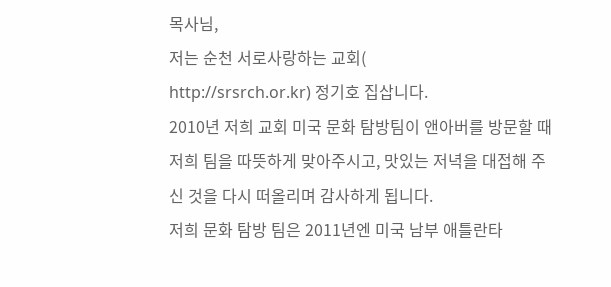목사님,
저는 순천 서로사랑하는 교회(
http://srsrch.or.kr) 정기호 집삽니다.
2010년 저희 교회 미국 문화 탐방팀이 앤아버를 방문할 때
저희 팀을 따뜻하게 맞아주시고, 맛있는 저녁을 대접해 주신 것을 다시 떠올리며 감사하게 됩니다.
저희 문화 탐방 팀은 2011년엔 미국 남부 애틀란타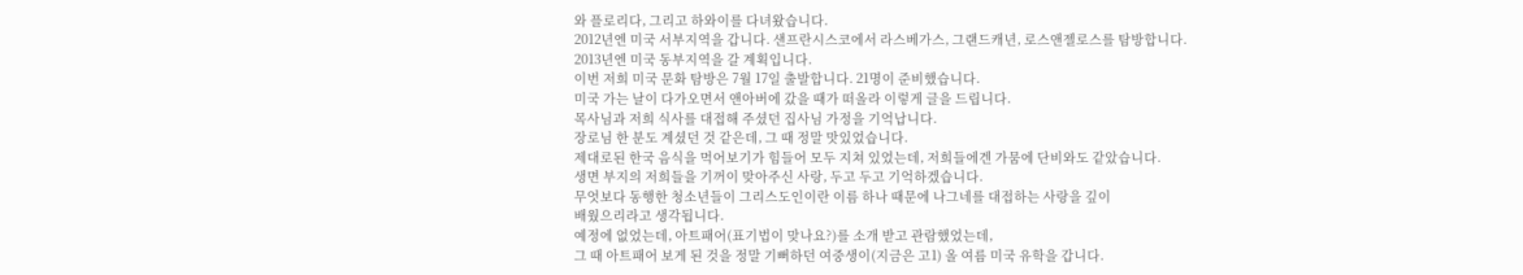와 플로리다, 그리고 하와이를 다녀왔습니다.
2012년엔 미국 서부지역을 갑니다. 샌프란시스코에서 라스베가스, 그랜드캐년, 로스앤젤로스를 탐방합니다.
2013년엔 미국 동부지역을 갈 계획입니다.
이번 저희 미국 문화 탐방은 7월 17일 출발합니다. 21명이 준비했습니다.
미국 가는 날이 다가오면서 앤아버에 갔을 때가 떠올라 이렇게 글을 드립니다.
목사님과 저희 식사를 대접해 주셨던 집사님 가정을 기억납니다.
장로님 한 분도 계셨던 것 같은데, 그 때 정말 맛있었습니다.
제대로된 한국 음식을 먹어보기가 힘들어 모두 지쳐 있었는데, 저희들에겐 가뭄에 단비와도 같았습니다.
생면 부지의 저희들을 기꺼이 맞아주신 사랑, 두고 두고 기억하겠습니다.
무엇보다 동행한 청소년들이 그리스도인이란 이름 하나 때문에 나그네를 대접하는 사랑을 깊이
배웠으리라고 생각됩니다.
예정에 없었는데, 아트패어(표기법이 맞나요?)를 소개 받고 관람했었는데,
그 때 아트패어 보게 된 것을 정말 기뻐하던 여중생이(지금은 고1) 올 여름 미국 유학을 갑니다.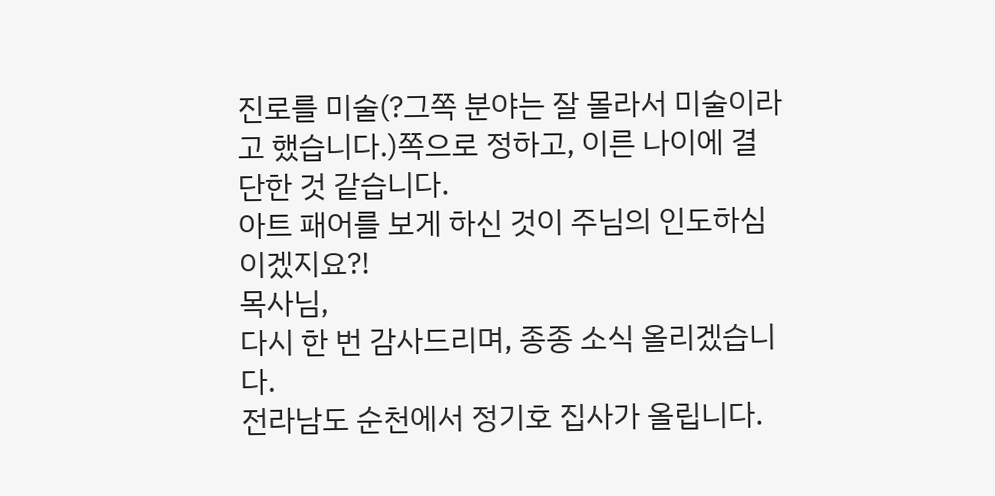진로를 미술(?그쪽 분야는 잘 몰라서 미술이라고 했습니다.)쪽으로 정하고, 이른 나이에 결단한 것 같습니다.
아트 패어를 보게 하신 것이 주님의 인도하심이겠지요?!
목사님,
다시 한 번 감사드리며, 종종 소식 올리겠습니다.
전라남도 순천에서 정기호 집사가 올립니다.